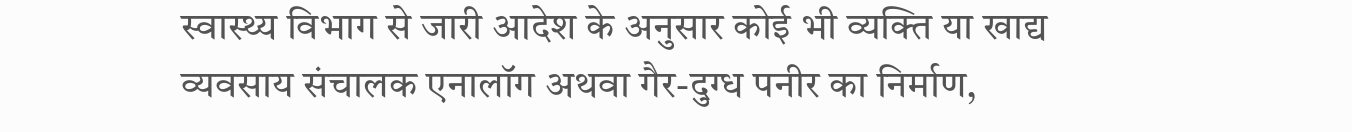स्वास्थ्य विभाग से जारी आदेश के अनुसार कोई भी व्यक्ति या खाद्य व्यवसाय संचालक एनालॉग अथवा गैर-दुग्ध पनीर का निर्माण,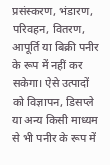प्रसंस्करण, भंडारण, परिवहन, वितरण, आपूर्ति या बिक्री पनीर के रूप में नहीं कर सकेगा। ऐसे उत्पादों को विज्ञापन, डिसप्ले या अन्य किसी माध्यम से भी पनीर के रूप में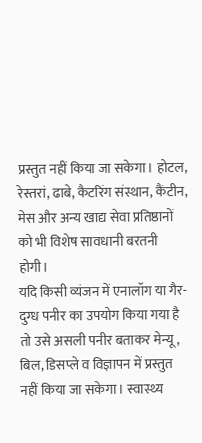प्रस्तुत नहीं किया जा सकेगा। होटल, रेस्तरां, ढाबे, कैटरिंग संस्थान, कैंटीन, मेस और अन्य खाद्य सेवा प्रतिष्ठानों को भी विशेष सावधानी बरतनी होगी।
यदि किसी व्यंजन में एनालॉग या गैर-दुग्ध पनीर का उपयोग किया गया है तो उसे असली पनीर बताकर मेन्यू, बिल, डिसप्ले व विज्ञापन में प्रस्तुत नहीं किया जा सकेगा। स्वास्थ्य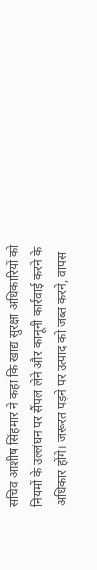सचिव आशीष सिंहमार ने कहा कि खाद्य सुरक्षा अधिकारियों को नियमों के उल्लंघन पर सैंपल लेने और कानूनी कार्रवाई करने के अधिकार होंगे। जरूरत पड़ने पर उत्पाद को जब्त करने, वापस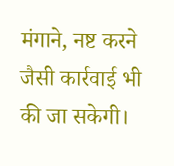मंगाने, नष्ट करने जैसी कार्रवाई भी की जा सकेगी।